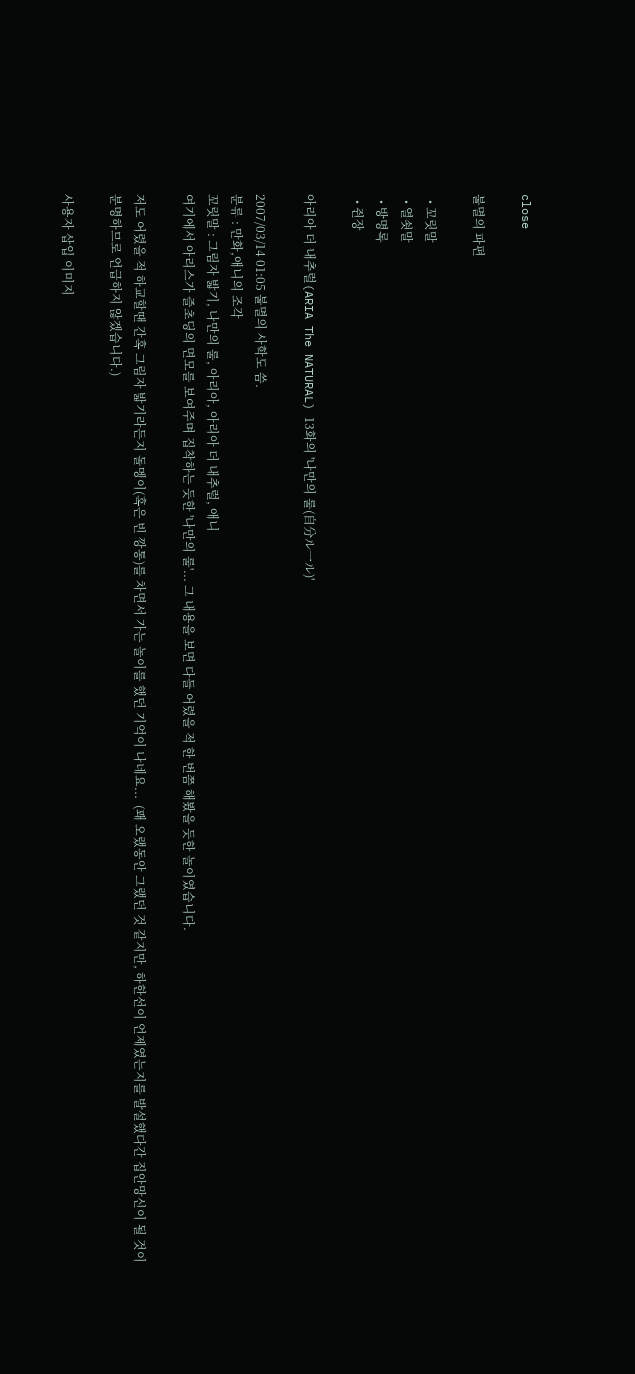close

불멸의 파편

  • 꼬릿말
  • 열쇳말
  • 방명록
  • 쥔장

아리아 더 내추럴(ARIA The NATURAL) 13화의 '나만의 룰(自分ル一ル)'

2007/03/14 01:05 불멸의 사학도 씀.
분류 : 만화,애니의 조각
꼬릿말 : 그림자 밟기, 나만의 룰, 아리아, 아리아 더 내추럴, 애니
여기에서 아리스가 즐초딩의 면모를 보여주며 집착하는 듯한 '나만의 룰'... 그 내용을 보면 다들 어렸을 적 한 번쯤 해봤을 듯한 놀이였습니다.

저도 어렸을 적 하교할땐 간혹 그림자 밟기라든지 돌멩이(혹은 빈 깡통)를 차면서 가는 놀이를 했던 기억이 나네요...  (꽤 오랬동안 그랬던 것 같지만, 하한선이 언제였는지를 발설했다간 집안망신이 될 것이 분명하므로 언급하지 않겠습니다.)

사용자 삽입 이미지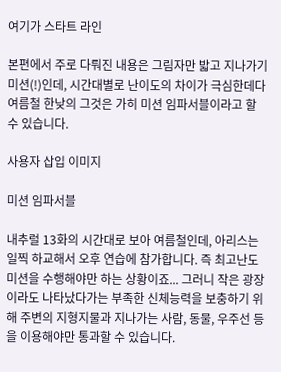여기가 스타트 라인

본편에서 주로 다뤄진 내용은 그림자만 밟고 지나가기 미션(!)인데, 시간대별로 난이도의 차이가 극심한데다 여름철 한낮의 그것은 가히 미션 임파서블이라고 할 수 있습니다.

사용자 삽입 이미지

미션 임파서블

내추럴 13화의 시간대로 보아 여름철인데, 아리스는 일찍 하교해서 오후 연습에 참가합니다. 즉 최고난도 미션을 수행해야만 하는 상황이죠... 그러니 작은 광장이라도 나타났다가는 부족한 신체능력을 보충하기 위해 주변의 지형지물과 지나가는 사람, 동물, 우주선 등을 이용해야만 통과할 수 있습니다.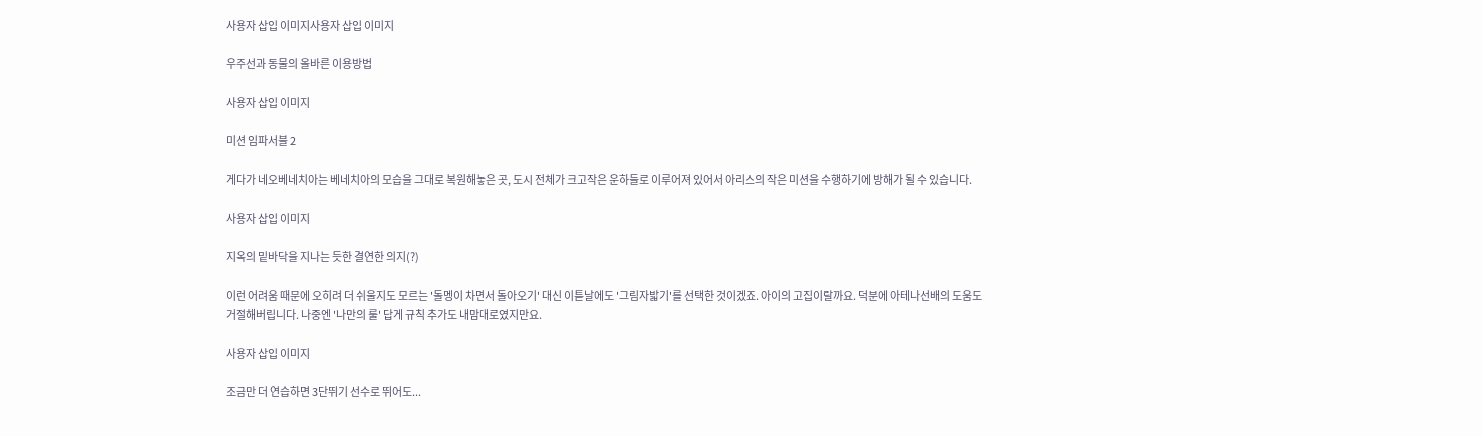사용자 삽입 이미지사용자 삽입 이미지

우주선과 동물의 올바른 이용방법

사용자 삽입 이미지

미션 임파서블 2

게다가 네오베네치아는 베네치아의 모습을 그대로 복원해놓은 곳, 도시 전체가 크고작은 운하들로 이루어져 있어서 아리스의 작은 미션을 수행하기에 방해가 될 수 있습니다.

사용자 삽입 이미지

지옥의 밑바닥을 지나는 듯한 결연한 의지(?)

이런 어려움 때문에 오히려 더 쉬울지도 모르는 '돌멩이 차면서 돌아오기' 대신 이튿날에도 '그림자밟기'를 선택한 것이겠죠. 아이의 고집이랄까요. 덕분에 아테나선배의 도움도 거절해버립니다. 나중엔 '나만의 룰' 답게 규칙 추가도 내맘대로였지만요.

사용자 삽입 이미지

조금만 더 연습하면 3단뛰기 선수로 뛰어도...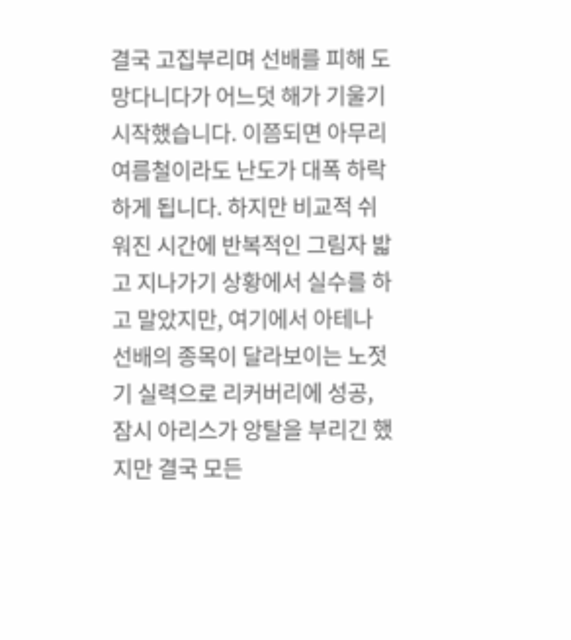결국 고집부리며 선배를 피해 도망다니다가 어느덧 해가 기울기 시작했습니다. 이쯤되면 아무리 여름철이라도 난도가 대폭 하락하게 됩니다. 하지만 비교적 쉬워진 시간에 반복적인 그림자 밟고 지나가기 상황에서 실수를 하고 말았지만, 여기에서 아테나 선배의 종목이 달라보이는 노젓기 실력으로 리커버리에 성공, 잠시 아리스가 앙탈을 부리긴 했지만 결국 모든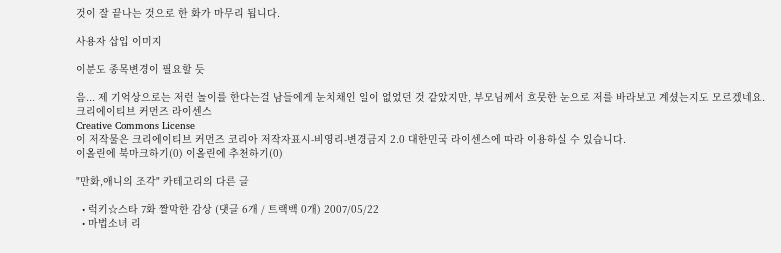것이 잘 끝나는 것으로 한 화가 마무리 됩니다.

사용자 삽입 이미지

이분도 종목변경이 필요할 듯

음... 제 기억상으로는 저런 놀이를 한다는걸 남들에게 눈치채인 일이 없었던 것 같았지만, 부모님께서 흐뭇한 눈으로 저를 바라보고 계셨는지도 모르겠네요.
크리에이티브 커먼즈 라이센스
Creative Commons License
이 저작물은 크리에이티브 커먼즈 코리아 저작자표시-비영리-변경금지 2.0 대한민국 라이센스에 따라 이용하실 수 있습니다.
이올린에 북마크하기(0) 이올린에 추천하기(0)

"만화,애니의 조각" 카테고리의 다른 글

  • 럭키☆스타 7화 짤막한 감상 (댓글 6개 / 트랙백 0개) 2007/05/22
  • 마법소녀 리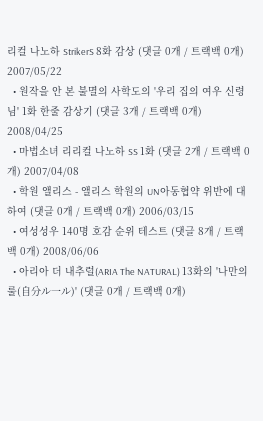리컬 나노하 StrikerS 8화 감상 (댓글 0개 / 트랙백 0개) 2007/05/22
  • 원작을 안 본 불멸의 사학도의 '우리 집의 여우 신령님' 1화 한줄 감상기 (댓글 3개 / 트랙백 0개) 2008/04/25
  • 마법소녀 리리컬 나노하 SS 1화 (댓글 2개 / 트랙백 0개) 2007/04/08
  • 학원 앨리스 - 앨리스 학원의 UN아동협약 위반에 대하여 (댓글 0개 / 트랙백 0개) 2006/03/15
  • 여성성우 140명 호감 순위 테스트 (댓글 8개 / 트랙백 0개) 2008/06/06
  • 아리아 더 내추럴(ARIA The NATURAL) 13화의 '나만의 룰(自分ル一ル)' (댓글 0개 / 트랙백 0개)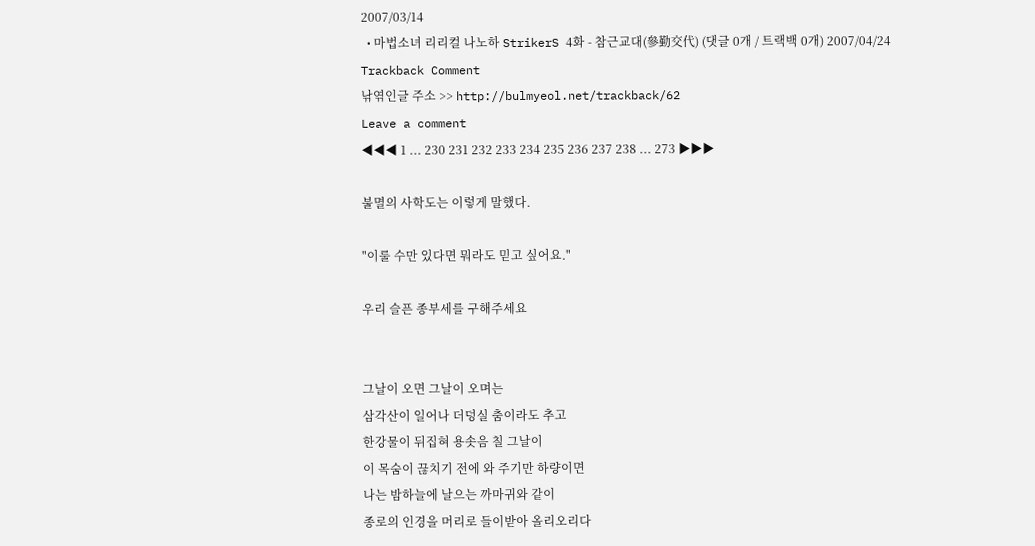2007/03/14
  • 마법소녀 리리컬 나노하 StrikerS 4화 - 참근교대(參勤交代) (댓글 0개 / 트랙백 0개) 2007/04/24
Trackback Comment
낚엮인글 주소 >> http://bulmyeol.net/trackback/62
Leave a comment
◀◀◀ 1 ... 230 231 232 233 234 235 236 237 238 ... 273 ▶▶▶

불멸의 사학도는 이렇게 말했다.

"이룰 수만 있다면 뭐라도 믿고 싶어요."

우리 슬픈 종부세를 구해주세요


그날이 오면 그날이 오며는
삼각산이 일어나 더덩실 춤이라도 추고
한강물이 뒤집혀 용솟음 칠 그날이
이 목숨이 끊치기 전에 와 주기만 하량이면
나는 밤하늘에 날으는 까마귀와 같이
종로의 인경을 머리로 들이받아 올리오리다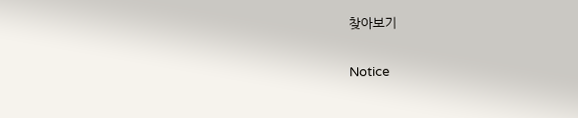찾아보기

Notice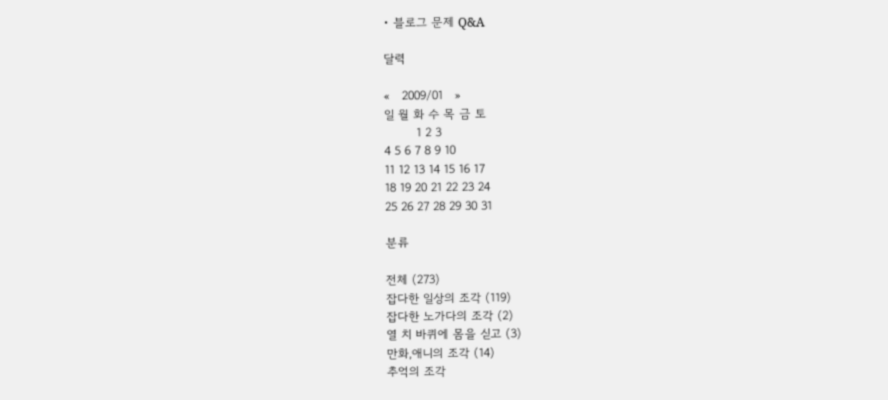• 블로그 문제 Q&A

달력

«   2009/01   »
일 월 화 수 목 금 토
        1 2 3
4 5 6 7 8 9 10
11 12 13 14 15 16 17
18 19 20 21 22 23 24
25 26 27 28 29 30 31

분류

전체 (273)
잡다한 일상의 조각 (119)
잡다한 노가다의 조각 (2)
열 치 바퀴에 몸을 싣고 (3)
만화,애니의 조각 (14)
추억의 조각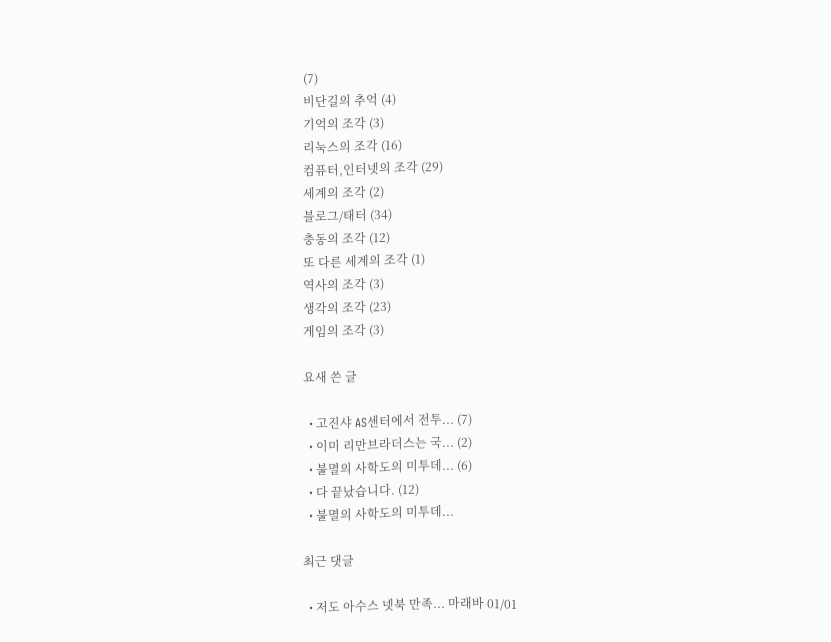(7)
비단길의 추억 (4)
기억의 조각 (3)
리눅스의 조각 (16)
컴퓨터,인터넷의 조각 (29)
세계의 조각 (2)
블로그/태터 (34)
충동의 조각 (12)
또 다른 세계의 조각 (1)
역사의 조각 (3)
생각의 조각 (23)
게임의 조각 (3)

요새 쓴 글

  • 고진샤 AS센터에서 전투... (7)
  • 이미 리만브라더스는 국... (2)
  • 불멸의 사학도의 미투데... (6)
  • 다 끝났습니다. (12)
  • 불멸의 사학도의 미투데...

최근 댓글

  • 저도 아수스 넷북 만족... 마래바 01/01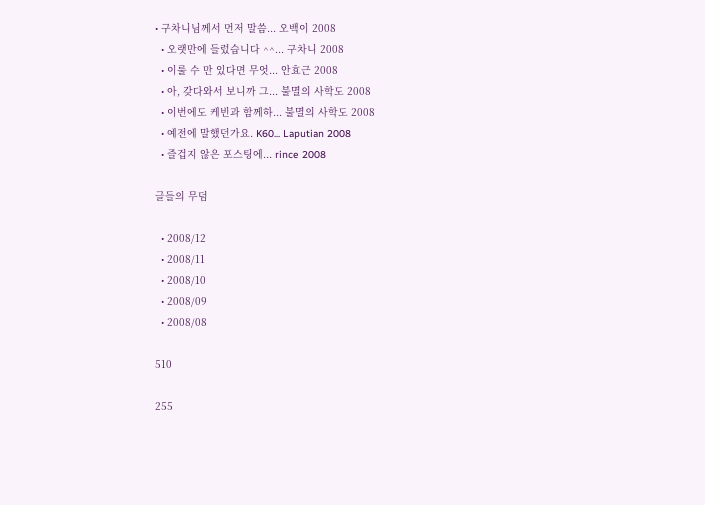• 구차니님께서 먼저 말씀... 오백이 2008
  • 오랫만에 들렀습니다 ^^... 구차니 2008
  • 이룰 수 만 있다면 무엇... 안효근 2008
  • 아, 갖다와서 보니까 그... 불멸의 사학도 2008
  • 이번에도 케빈과 함께하... 불멸의 사학도 2008
  • 예전에 말했던가요. K60... Laputian 2008
  • 즐겁지 않은 포스팅에... rince 2008

글들의 무덤

  • 2008/12
  • 2008/11
  • 2008/10
  • 2008/09
  • 2008/08

510

255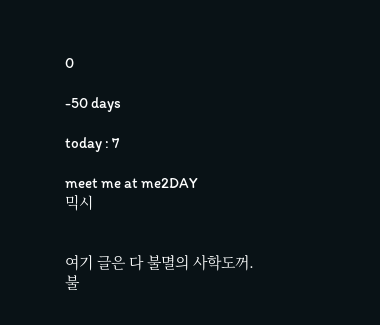0

-50 days

today : 7

meet me at me2DAY
믹시


여기 글은 다 불멸의 사학도꺼.
불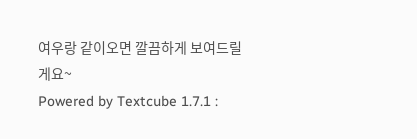여우랑 같이오면 깔끔하게 보여드릴게요~
Powered by Textcube 1.7.1 :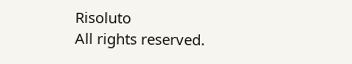Risoluto
All rights reserved.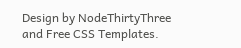Design by NodeThirtyThree and Free CSS Templates.